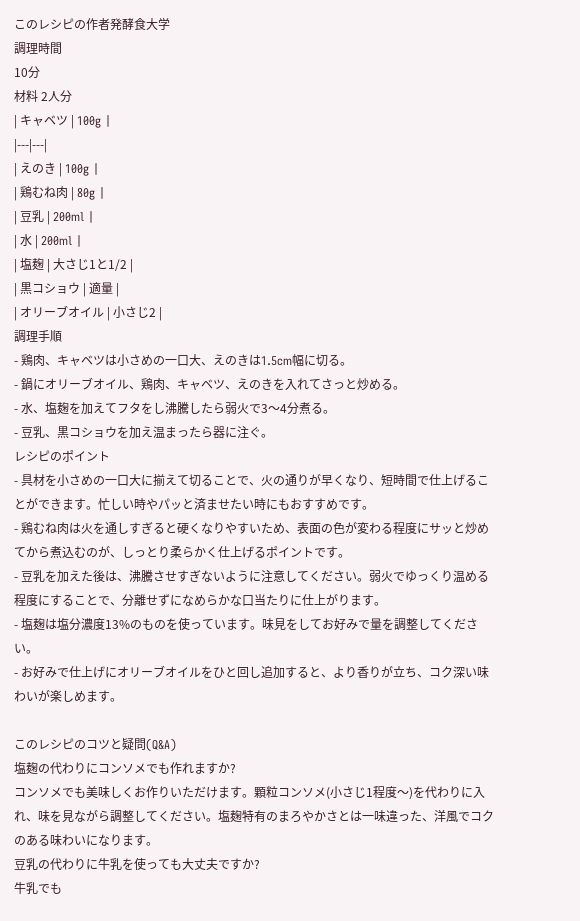このレシピの作者発酵食大学
調理時間
10分
材料 2人分
| キャベツ | 100g |
|---|---|
| えのき | 100g |
| 鶏むね肉 | 80g |
| 豆乳 | 200ml |
| 水 | 200ml |
| 塩麹 | 大さじ1と1/2 |
| 黒コショウ | 適量 |
| オリーブオイル | 小さじ2 |
調理手順
- 鶏肉、キャベツは小さめの一口大、えのきは1.5cm幅に切る。
- 鍋にオリーブオイル、鶏肉、キャベツ、えのきを入れてさっと炒める。
- 水、塩麹を加えてフタをし沸騰したら弱火で3〜4分煮る。
- 豆乳、黒コショウを加え温まったら器に注ぐ。
レシピのポイント
- 具材を小さめの一口大に揃えて切ることで、火の通りが早くなり、短時間で仕上げることができます。忙しい時やパッと済ませたい時にもおすすめです。
- 鶏むね肉は火を通しすぎると硬くなりやすいため、表面の色が変わる程度にサッと炒めてから煮込むのが、しっとり柔らかく仕上げるポイントです。
- 豆乳を加えた後は、沸騰させすぎないように注意してください。弱火でゆっくり温める程度にすることで、分離せずになめらかな口当たりに仕上がります。
- 塩麹は塩分濃度13%のものを使っています。味見をしてお好みで量を調整してください。
- お好みで仕上げにオリーブオイルをひと回し追加すると、より香りが立ち、コク深い味わいが楽しめます。

このレシピのコツと疑問(Q&A)
塩麹の代わりにコンソメでも作れますか?
コンソメでも美味しくお作りいただけます。顆粒コンソメ(小さじ1程度〜)を代わりに入れ、味を見ながら調整してください。塩麹特有のまろやかさとは一味違った、洋風でコクのある味わいになります。
豆乳の代わりに牛乳を使っても大丈夫ですか?
牛乳でも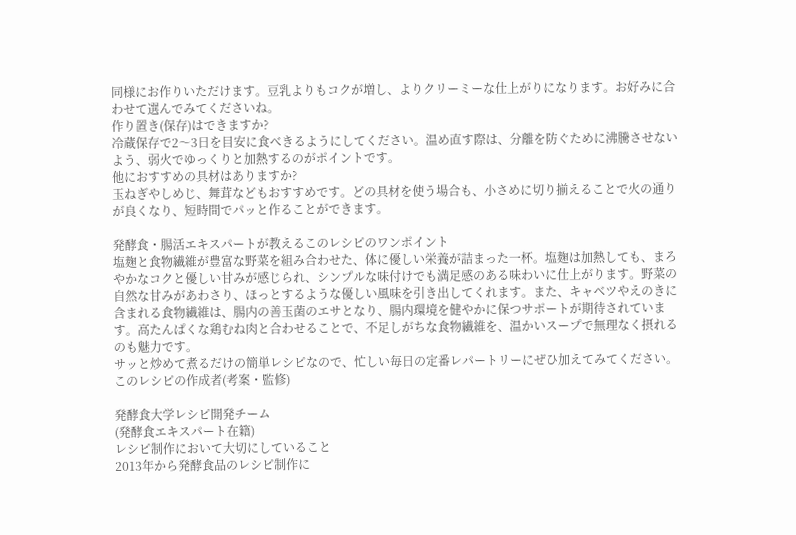同様にお作りいただけます。豆乳よりもコクが増し、よりクリーミーな仕上がりになります。お好みに合わせて選んでみてくださいね。
作り置き(保存)はできますか?
冷蔵保存で2〜3日を目安に食べきるようにしてください。温め直す際は、分離を防ぐために沸騰させないよう、弱火でゆっくりと加熱するのがポイントです。
他におすすめの具材はありますか?
玉ねぎやしめじ、舞茸などもおすすめです。どの具材を使う場合も、小さめに切り揃えることで火の通りが良くなり、短時間でパッと作ることができます。

発酵食・腸活エキスパートが教えるこのレシピのワンポイント
塩麹と食物繊維が豊富な野菜を組み合わせた、体に優しい栄養が詰まった一杯。塩麹は加熱しても、まろやかなコクと優しい甘みが感じられ、シンプルな味付けでも満足感のある味わいに仕上がります。野菜の自然な甘みがあわさり、ほっとするような優しい風味を引き出してくれます。また、キャベツやえのきに含まれる食物繊維は、腸内の善玉菌のエサとなり、腸内環境を健やかに保つサポートが期待されています。高たんぱくな鶏むね肉と合わせることで、不足しがちな食物繊維を、温かいスープで無理なく摂れるのも魅力です。
サッと炒めて煮るだけの簡単レシピなので、忙しい毎日の定番レパートリーにぜひ加えてみてください。
このレシピの作成者(考案・監修)

発酵食大学レシピ開発チーム
(発酵食エキスパート在籍)
レシピ制作において大切にしていること
2013年から発酵食品のレシピ制作に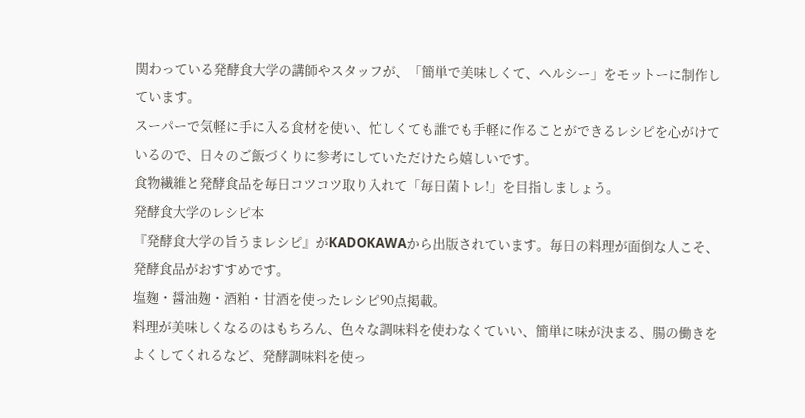関わっている発酵食大学の講師やスタッフが、「簡単で美味しくて、ヘルシー」をモットーに制作しています。
スーパーで気軽に手に入る食材を使い、忙しくても誰でも手軽に作ることができるレシピを心がけているので、日々のご飯づくりに参考にしていただけたら嬉しいです。
食物繊維と発酵食品を毎日コツコツ取り入れて「毎日菌トレ!」を目指しましょう。
発酵食大学のレシピ本
『発酵食大学の旨うまレシピ』がKADOKAWAから出版されています。毎日の料理が面倒な人こそ、発酵食品がおすすめです。
塩麹・醤油麹・酒粕・甘酒を使ったレシピ90点掲載。
料理が美味しくなるのはもちろん、色々な調味料を使わなくていい、簡単に味が決まる、腸の働きをよくしてくれるなど、発酵調味料を使っ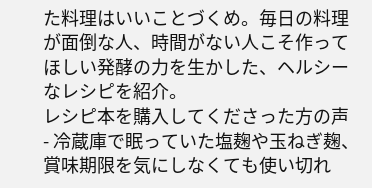た料理はいいことづくめ。毎日の料理が面倒な人、時間がない人こそ作ってほしい発酵の力を生かした、ヘルシーなレシピを紹介。
レシピ本を購入してくださった方の声
- 冷蔵庫で眠っていた塩麹や玉ねぎ麹、賞味期限を気にしなくても使い切れ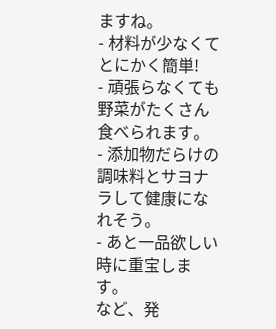ますね。
- 材料が少なくてとにかく簡単!
- 頑張らなくても野菜がたくさん食べられます。
- 添加物だらけの調味料とサヨナラして健康になれそう。
- あと一品欲しい時に重宝します。
など、発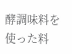酵調味料を使った料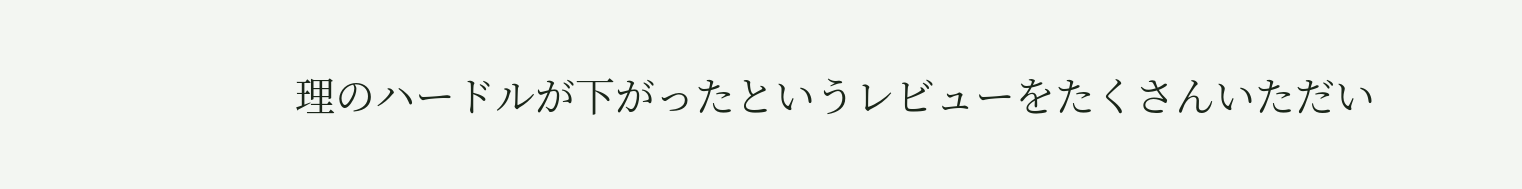理のハードルが下がったというレビューをたくさんいただい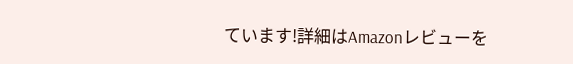ています!詳細はAmazonレビューを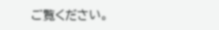ご覧ください。